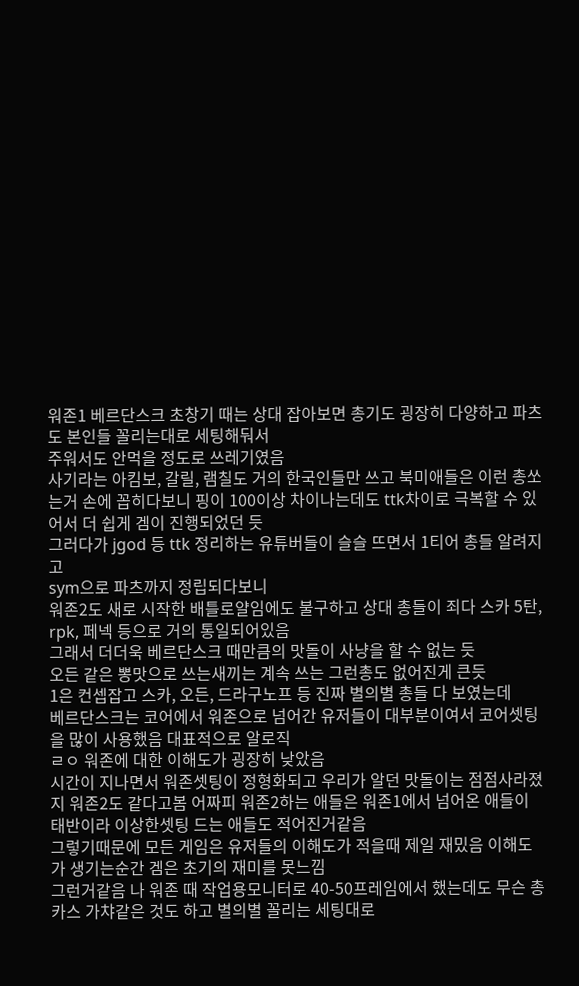워존1 베르단스크 초창기 때는 상대 잡아보면 총기도 굉장히 다양하고 파츠도 본인들 꼴리는대로 세팅해둬서
주워서도 안먹을 정도로 쓰레기였음
사기라는 아킴보, 갈릴, 램칠도 거의 한국인들만 쓰고 북미애들은 이런 총쏘는거 손에 꼽히다보니 핑이 100이상 차이나는데도 ttk차이로 극복할 수 있어서 더 쉽게 겜이 진행되었던 듯
그러다가 jgod 등 ttk 정리하는 유튜버들이 슬슬 뜨면서 1티어 총들 알려지고
sym으로 파츠까지 정립되다보니
워존2도 새로 시작한 배틀로얄임에도 불구하고 상대 총들이 죄다 스카 5탄, rpk, 페넥 등으로 거의 통일되어있음
그래서 더더욱 베르단스크 때만큼의 맛돌이 사냥을 할 수 없는 듯
오든 같은 뽕맛으로 쓰는새끼는 계속 쓰는 그런총도 없어진게 큰듯
1은 컨셉잡고 스카, 오든, 드라구노프 등 진짜 별의별 총들 다 보였는데
베르단스크는 코어에서 워존으로 넘어간 유저들이 대부분이여서 코어셋팅을 많이 사용했음 대표적으로 알로직
ㄹㅇ 워존에 대한 이해도가 굉장히 낮았음
시간이 지나면서 워존셋팅이 정형화되고 우리가 알던 맛돌이는 점점사라졌지 워존2도 같다고봄 어짜피 워존2하는 애들은 워존1에서 넘어온 애들이 태반이라 이상한셋팅 드는 애들도 적어진거같음
그렇기때문에 모든 게임은 유저들의 이해도가 적을때 제일 재밌음 이해도가 생기는순간 겜은 초기의 재미를 못느낌
그런거같음 나 워존 때 작업용모니터로 40-50프레임에서 했는데도 무슨 총카스 가챠같은 것도 하고 별의별 꼴리는 세팅대로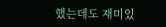했는데도 재미있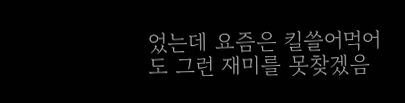었는데 요즘은 킬쓸어먹어도 그런 재미를 못찾겠음